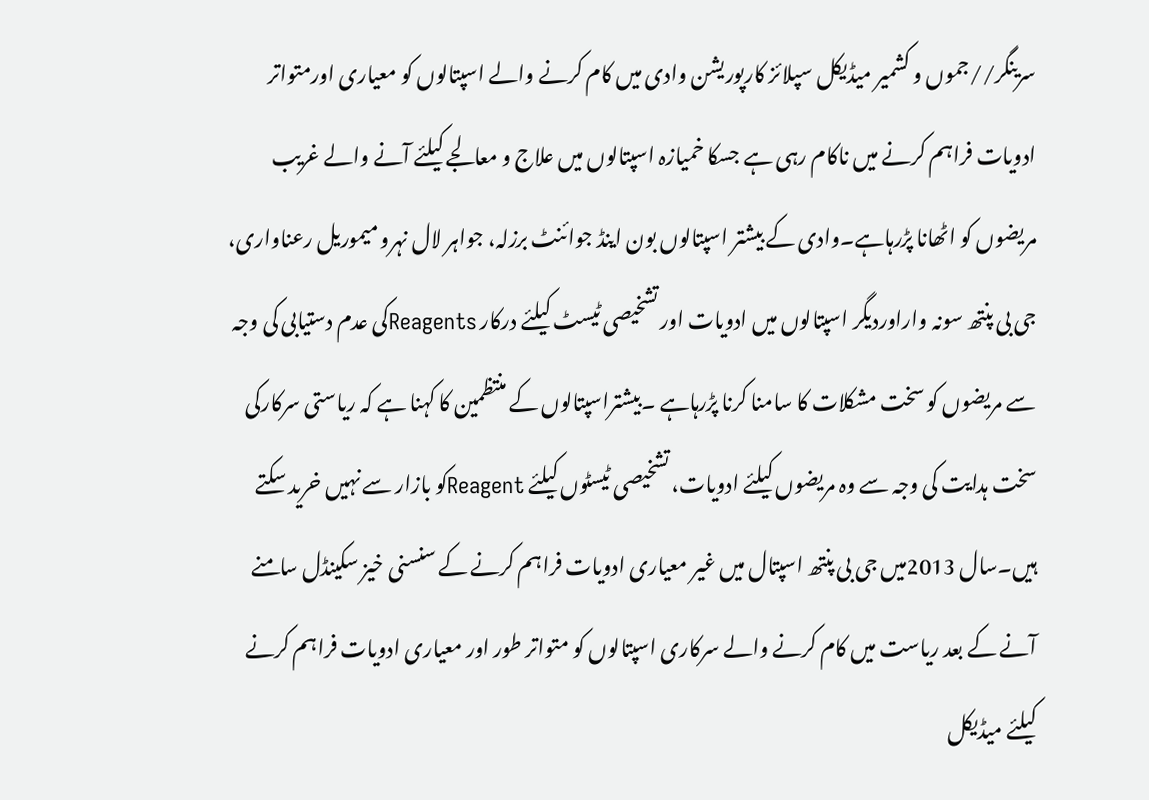سرینگر//جموں و کشمیر میڈیکل سپلائز کارپوریشن وادی میں کام کرنے والے اسپتالوں کو معیاری اورمتواتر ادویات فراہم کرنے میں ناکام رہی ہے جسکا خمیازہ اسپتالوں میں علاج و معالجے کیلئے آنے والے غریب مریضوں کو اٹھانا پڑرہاہے۔وادی کے بیشتر اسپتالوں بون اینڈ جوائنٹ برزلہ، جواہر لال نہرو میموریل رعناواری، جی بی پنتھ سونہ واراوردیگر اسپتالوں میں ادویات اور تشخیصی ٹیسٹ کیلئے درکار Reagentsکی عدم دستیابی کی وجہ سے مریضوں کو سخت مشکلات کا سامنا کرنا پڑرہاہے ۔بیشتراسپتالوں کے منتظمین کا کہنا ہے کہ ریاستی سرکارکی سخت ہدایت کی وجہ سے وہ مریضوں کیلئے ادویات، تشخیصی ٹیسٹوں کیلئے Reagentکو بازار سے نہیں خرید سکتے ہیں۔سال 2013میں جی بی پنتھ اسپتال میں غیر معیاری ادویات فراہم کرنے کے سنسنی خیز سکینڈل سامنے آنے کے بعد ریاست میں کام کرنے والے سرکاری اسپتالوں کو متواتر طور اور معیاری ادویات فراہم کرنے کیلئے میڈیکل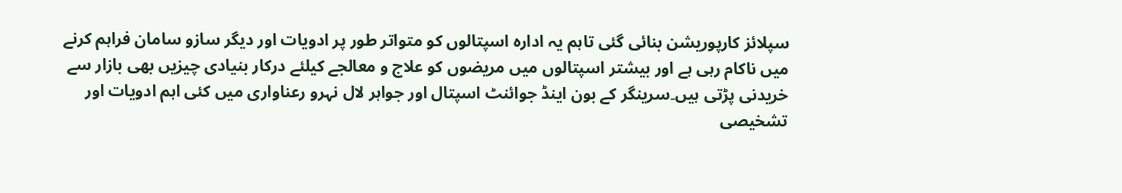سپلائز کارپوریشن بنائی گئی تاہم یہ ادارہ اسپتالوں کو متواتر طور پر ادویات اور دیگر سازو سامان فراہم کرنے میں ناکام رہی ہے اور بیشتر اسپتالوں میں مریضوں کو علاج و معالجے کیلئے درکار بنیادی چیزیں بھی بازار سے خریدنی پڑتی ہیں۔سرینگر کے بون اینڈ جوائنٹ اسپتال اور جواہر لال نہرو رعناواری میں کئی اہم ادویات اور تشخیصی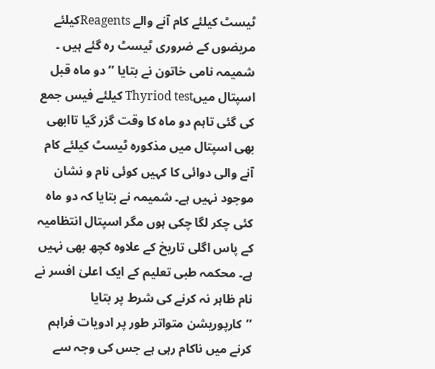ٹیسٹ کیلئے کام آنے والے Reagentsکیلئے مریضوں کے ضروری ٹیسٹ رہ گئے ہیں ۔ شمیمہ نامی خاتون نے بتایا ’’ دو ماہ قبل اسپتال میںThyriod test کیلئے فیس جمع کی گئی تاہم دو ماہ کا وقت گزر گیا تاابھی بھی اسپتال میں مذکورہ ٹیسٹ کیلئے کام آنے والی دوائی کا کہیں کوئی نام و نشان موجود نہیں ہے۔ شمیمہ نے بتایا کہ دو ماہ کئی چکر لگا چکی ہوں مگر اسپتال انتظامیہ کے پاس اگلی تاریخ کے علاوہ کچھ بھی نہیں ہے۔ محکمہ طبی تعلیم کے ایک اعلیٰ افسر نے نام ظاہر نہ کرنے کی شرط پر بتایا ’’کارپوریشن متواتر طور پر ادویات فراہم کرنے میں ناکام رہی ہے جس کی وجہ سے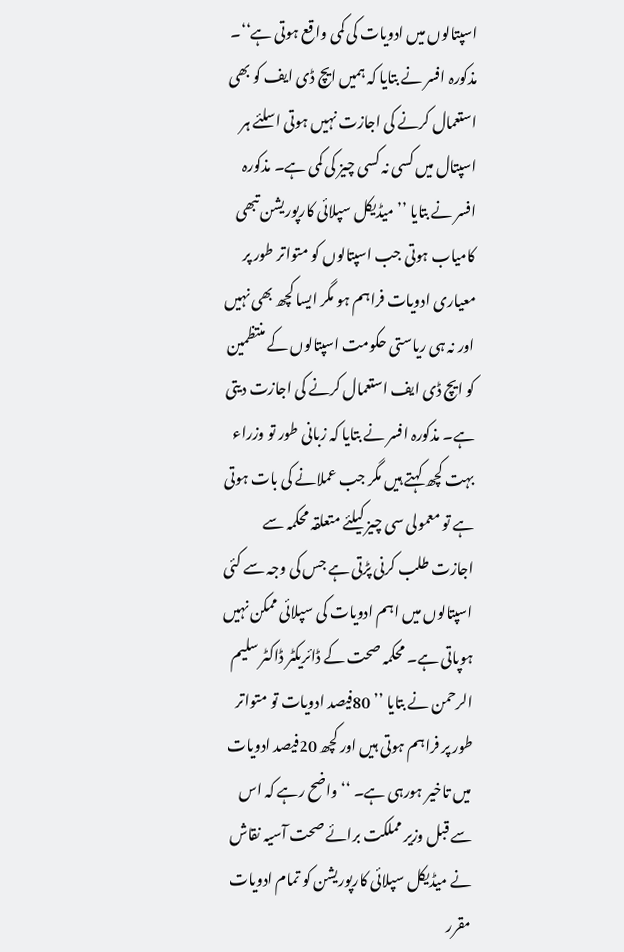اسپتالوں میں ادویات کی کمی واقع ہوتی ہے‘‘۔ مذکورہ افسر نے بتایا کہ ہمیں ایچ ڈی ایف کو بھی استعمال کرنے کی اجازت نہیں ہوتی اسلئے ہر اسپتال میں کسی نہ کسی چیز کی کمی ہے۔ مذکورہ افسر نے بتایا ’’ میڈیکل سپلائی کارپوریشن تبھی کامیاب ہوتی جب اسپتالوں کو متواتر طور پر معیاری ادویات فراہم ہو مگر ایسا کچھ بھی نہیں اور نہ ہی ریاستی حکومت اسپتالوں کے منتظمین کو ایچ ڈی ایف استعمال کرنے کی اجازت دیتی ہے۔ مذکورہ افسر نے بتایا کہ زبانی طور تو وزراء بہت کچھ کہتے ہیں مگر جب عملانے کی بات ہوتی ہے تو معمولی سی چیز کیلئے متعلقہ محکمہ سے اجازت طلب کرنی پڑتی ہے جس کی وجہ سے کئی اسپتالوں میں اہم ادویات کی سپلائی ممکن نہیں ہوپاتی ہے۔ محکمہ صحت کے ڈائریکٹر ڈاکٹر سلیم الرحمن نے بتایا ’’ 80فیصد ادویات تو متواتر طور پر فراہم ہوتی ہیں اور کچھ 20فیصد ادویات میں تاخیر ہورہی ہے۔ ‘‘ واضح رہے کہ اس سے قبل وزیر مملکت برائے صحت آسیہ نقاش نے میڈیکل سپلائی کارپوریشن کو تمام ادویات مقرر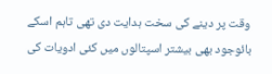وقت پر دینے کی سخت ہدایت دی تھی تاہم اسکے بائوجود بھی بیشتر اسپتالوں میں کئی ادویات کی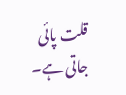قلت پائی جاتی ہے۔